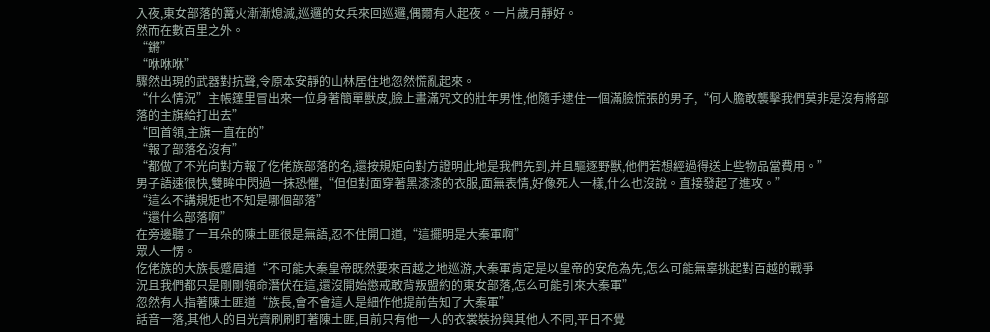入夜,東女部落的篝火漸漸熄滅,巡邏的女兵來回巡邏,偶爾有人起夜。一片歲月靜好。
然而在數百里之外。
“鏘”
“咻咻咻”
驟然出現的武器對抗聲,令原本安靜的山林居住地忽然慌亂起來。
“什么情況”主帳篷里冒出來一位身著簡單獸皮,臉上畫滿咒文的壯年男性,他隨手逮住一個滿臉慌張的男子,“何人膽敢襲擊我們莫非是沒有將部落的主旗給打出去”
“回首領,主旗一直在的”
“報了部落名沒有”
“都做了不光向對方報了仡佬族部落的名,還按規矩向對方證明此地是我們先到,并且驅逐野獸,他們若想經過得送上些物品當費用。”
男子語速很快,雙眸中閃過一抹恐懼,“但但對面穿著黑漆漆的衣服,面無表情,好像死人一樣,什么也沒說。直接發起了進攻。”
“這么不講規矩也不知是哪個部落”
“還什么部落啊”
在旁邊聽了一耳朵的陳土匪很是無語,忍不住開口道,“這擺明是大秦軍啊”
眾人一愣。
仡佬族的大族長蹙眉道“不可能大秦皇帝既然要來百越之地巡游,大秦軍肯定是以皇帝的安危為先,怎么可能無辜挑起對百越的戰爭
況且我們都只是剛剛領命潛伏在這,還沒開始懲戒敢背叛盟約的東女部落,怎么可能引來大秦軍”
忽然有人指著陳土匪道“族長,會不會這人是細作他提前告知了大秦軍”
話音一落,其他人的目光齊刷刷盯著陳土匪,目前只有他一人的衣裳裝扮與其他人不同,平日不覺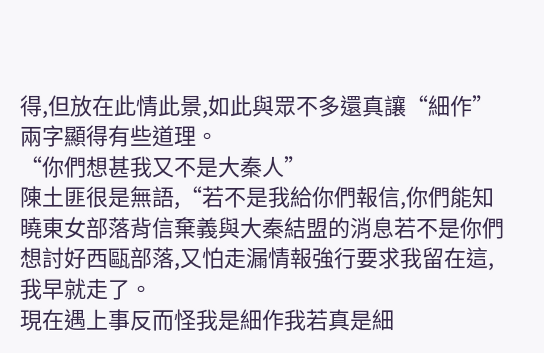得,但放在此情此景,如此與眾不多還真讓“細作”兩字顯得有些道理。
“你們想甚我又不是大秦人”
陳土匪很是無語,“若不是我給你們報信,你們能知曉東女部落背信棄義與大秦結盟的消息若不是你們想討好西甌部落,又怕走漏情報強行要求我留在這,我早就走了。
現在遇上事反而怪我是細作我若真是細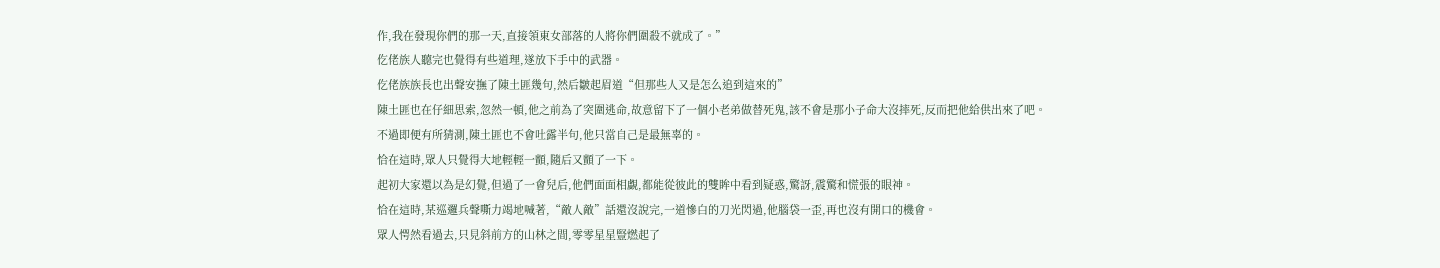作,我在發現你們的那一天,直接領東女部落的人將你們圍殺不就成了。”
仡佬族人聽完也覺得有些道理,遂放下手中的武器。
仡佬族族長也出聲安撫了陳土匪幾句,然后皺起眉道“但那些人又是怎么追到這來的”
陳土匪也在仔細思索,忽然一頓,他之前為了突圍逃命,故意留下了一個小老弟做替死鬼,該不會是那小子命大沒摔死,反而把他給供出來了吧。
不過即便有所猜測,陳土匪也不會吐露半句,他只當自己是最無辜的。
恰在這時,眾人只覺得大地輕輕一顫,隨后又顫了一下。
起初大家還以為是幻覺,但過了一會兒后,他們面面相覷,都能從彼此的雙眸中看到疑惑,驚訝,震驚和慌張的眼神。
恰在這時,某巡邏兵聲嘶力竭地喊著,“敵人敵”話還沒說完,一道慘白的刀光閃過,他腦袋一歪,再也沒有開口的機會。
眾人愕然看過去,只見斜前方的山林之間,零零星星豎燃起了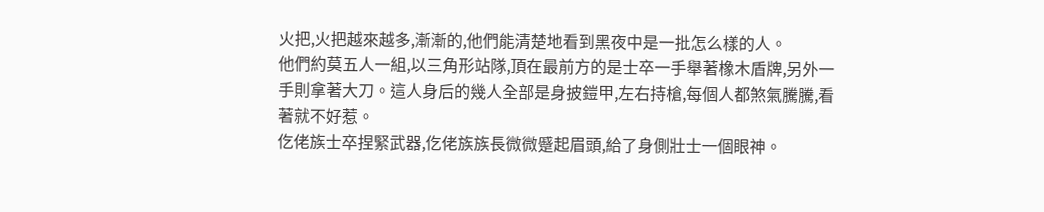火把,火把越來越多,漸漸的,他們能清楚地看到黑夜中是一批怎么樣的人。
他們約莫五人一組,以三角形站隊,頂在最前方的是士卒一手舉著橡木盾牌,另外一手則拿著大刀。這人身后的幾人全部是身披鎧甲,左右持槍,每個人都煞氣騰騰,看著就不好惹。
仡佬族士卒捏緊武器,仡佬族族長微微蹙起眉頭,給了身側壯士一個眼神。